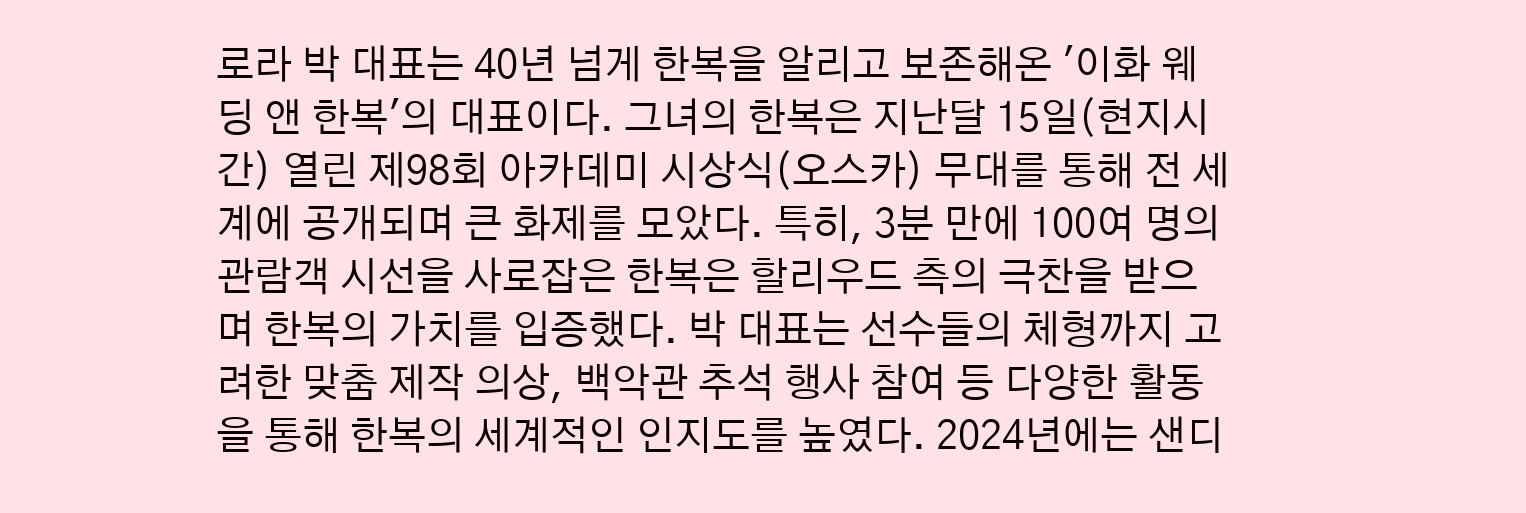로라 박 대표는 40년 넘게 한복을 알리고 보존해온 '이화 웨딩 앤 한복'의 대표이다. 그녀의 한복은 지난달 15일(현지시간) 열린 제98회 아카데미 시상식(오스카) 무대를 통해 전 세계에 공개되며 큰 화제를 모았다. 특히, 3분 만에 100여 명의 관람객 시선을 사로잡은 한복은 할리우드 측의 극찬을 받으며 한복의 가치를 입증했다. 박 대표는 선수들의 체형까지 고려한 맞춤 제작 의상, 백악관 추석 행사 참여 등 다양한 활동을 통해 한복의 세계적인 인지도를 높였다. 2024년에는 샌디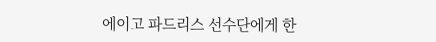에이고 파드리스 선수단에게 한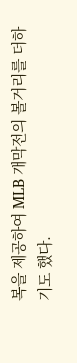복을 제공하여 MLB 개막전의 볼거리를 더하기도 했다.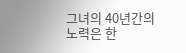그녀의 40년간의 노력은 한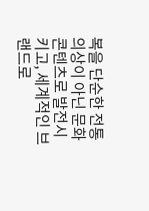복을 단순한 전통 의상이 아닌 문화 콘텐츠로 발전시키고, 세계적인 브랜드로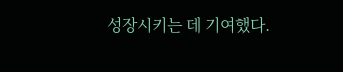성장시키는 데 기여했다.